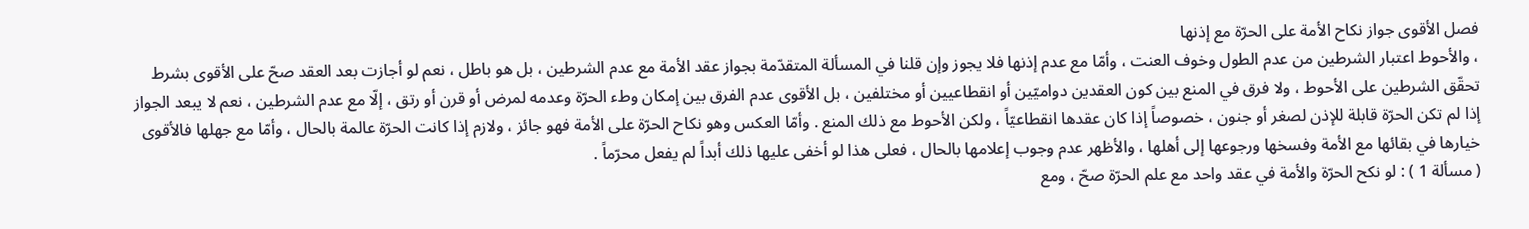فصل الأقوى جواز نكاح الأمة على الحرّة مع إذنها
، والأحوط اعتبار الشرطين من عدم الطول وخوف العنت ، وأمّا مع عدم إذنها فلا يجوز وإن قلنا في المسألة المتقدّمة بجواز عقد الأمة مع عدم الشرطين ، بل هو باطل ، نعم لو أجازت بعد العقد صحّ على الأقوى بشرط تحقّق الشرطين على الأحوط ، ولا فرق في المنع بين كون العقدين دواميّين أو انقطاعيين أو مختلفين ، بل الأقوى عدم الفرق بين إمكان وطء الحرّة وعدمه لمرض أو قرن أو رتق ، إلّا مع عدم الشرطين ، نعم لا يبعد الجواز إذا لم تكن الحرّة قابلة للإذن لصغر أو جنون ، خصوصاً إذا كان عقدها انقطاعيّاً ، ولكن الأحوط مع ذلك المنع . وأمّا العكس وهو نكاح الحرّة على الأمة فهو جائز ، ولازم إذا كانت الحرّة عالمة بالحال ، وأمّا مع جهلها فالأقوى خيارها في بقائها مع الأمة وفسخها ورجوعها إلى أهلها ، والأظهر عدم وجوب إعلامها بالحال ، فعلى هذا لو أخفى عليها ذلك أبداً لم يفعل محرّماً .
( مسألة 1 ) : لو نكح الحرّة والأمة في عقد واحد مع علم الحرّة صحّ ، ومع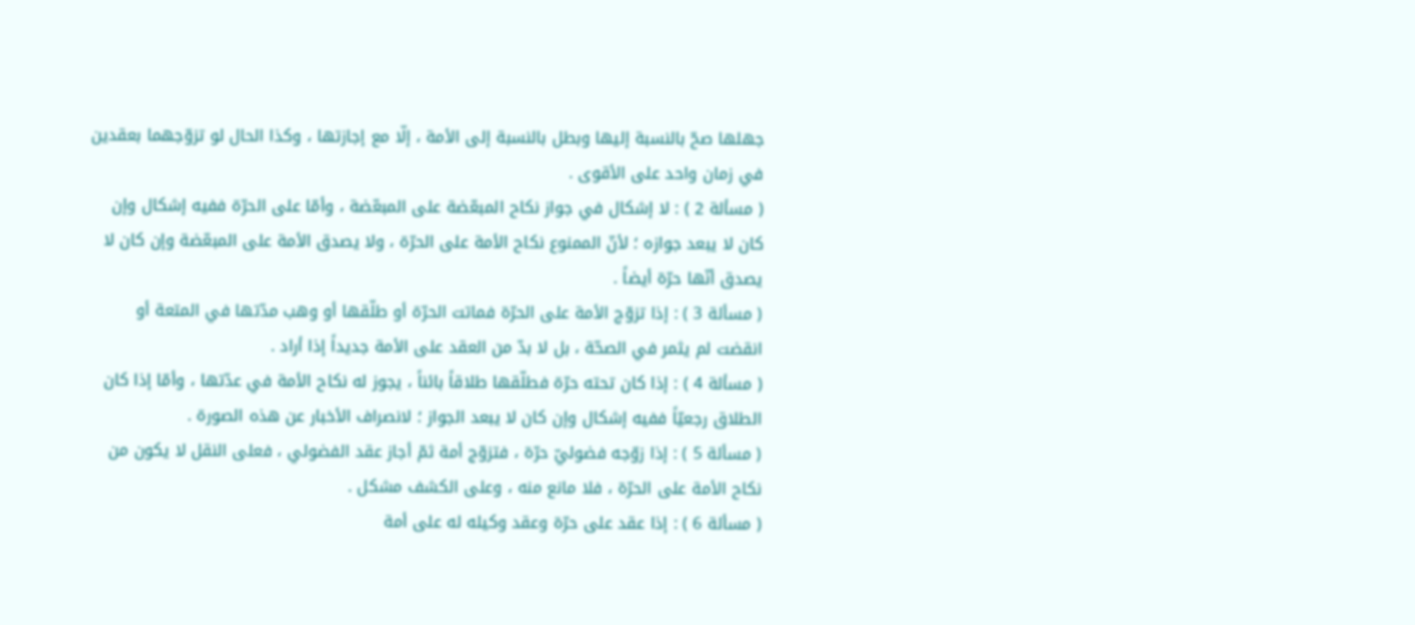جهلها صحّ بالنسبة إليها وبطل بالنسبة إلى الأمة ، إلّا مع إجازتها ، وكذا الحال لو تزوّجهما بعقدين في زمان واحد على الأقوى .
( مسألة 2 ) : لا إشكال في جواز نكاح المبعّضة على المبعّضة ، وأمّا على الحرّة ففيه إشكال وإن كان لا يبعد جوازه ؛ لأنّ الممنوع نكاح الأمة على الحرّة ، ولا يصدق الأمة على المبعّضة وإن كان لا يصدق أنّها حرّة أيضاً .
( مسألة 3 ) : إذا تزوّج الأمة على الحرّة فماتت الحرّة أو طلّقها أو وهب مدّتها في المتعة أو انقضت لم يثمر في الصحّة ، بل لا بدّ من العقد على الأمة جديداً إذا أراد .
( مسألة 4 ) : إذا كان تحته حرّة فطلّقها طلاقاً بائناً ، يجوز له نكاح الأمة في عدّتها ، وأمّا إذا كان الطلاق رجعيّاً ففيه إشكال وإن كان لا يبعد الجواز ؛ لانصراف الأخبار عن هذه الصورة .
( مسألة 5 ) : إذا زوّجه فضوليّ حرّة ، فتزوّج أمة ثمّ أجاز عقد الفضولي ، فعلى النقل لا يكون من نكاح الأمة على الحرّة ، فلا مانع منه ، وعلى الكشف مشكل .
( مسألة 6 ) : إذا عقد على حرّة وعقد وكيله له على أمة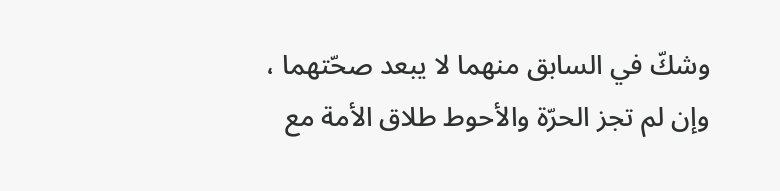وشكّ في السابق منهما لا يبعد صحّتهما ، وإن لم تجز الحرّة والأحوط طلاق الأمة مع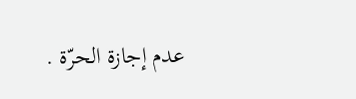عدم إجازة الحرّة .